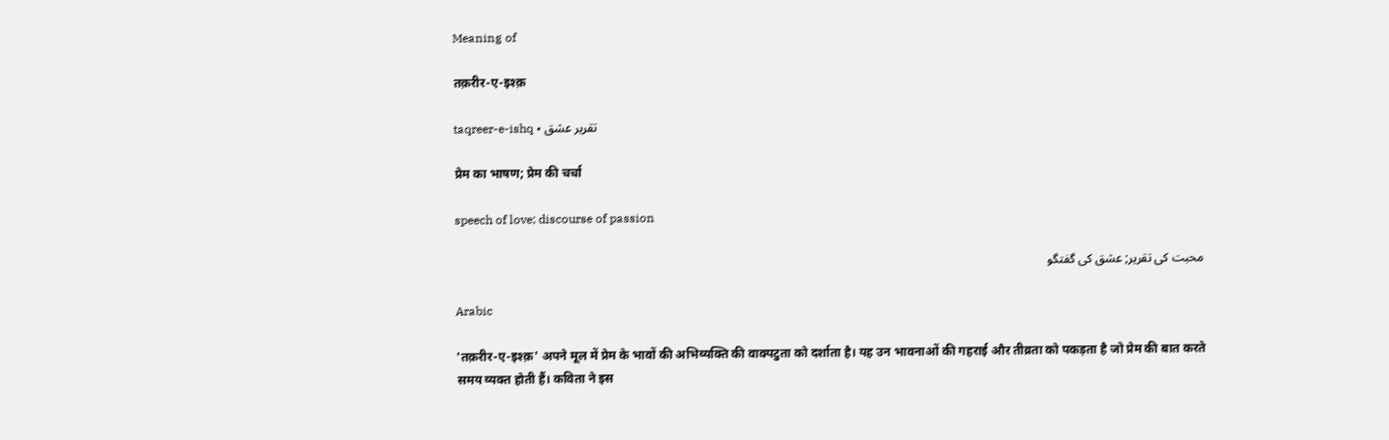Meaning of

तक़रीर-ए-इश्क़

taqreer-e-ishq • تقریر عشق

प्रेम का भाषण; प्रेम की चर्चा

speech of love; discourse of passion

محبت کی تقریر; عشق کی گفتگو

Arabic

'तक़रीर-ए-इश्क़' अपने मूल में प्रेम के भावों की अभिव्यक्ति की वाक्पटुता को दर्शाता है। यह उन भावनाओं की गहराई और तीव्रता को पकड़ता है जो प्रेम की बात करते समय व्यक्त होती हैं। कविता ने इस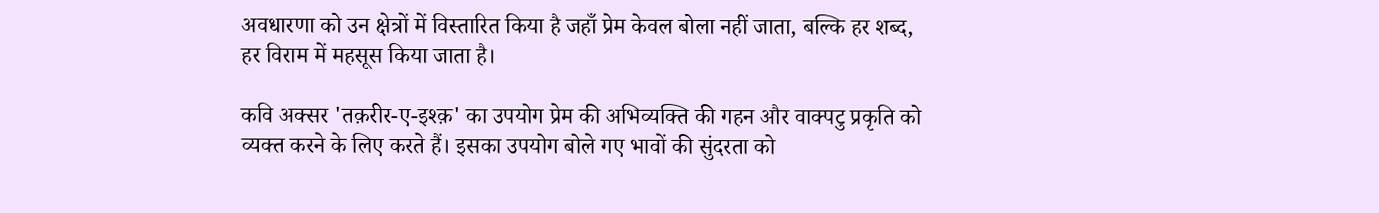अवधारणा को उन क्षेत्रों में विस्तारित किया है जहाँ प्रेम केवल बोला नहीं जाता, बल्कि हर शब्द, हर विराम में महसूस किया जाता है।

कवि अक्सर 'तक़रीर-ए-इश्क़' का उपयोग प्रेम की अभिव्यक्ति की गहन और वाक्पटु प्रकृति को व्यक्त करने के लिए करते हैं। इसका उपयोग बोले गए भावों की सुंदरता को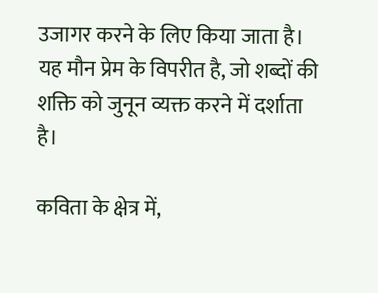उजागर करने के लिए किया जाता है। यह मौन प्रेम के विपरीत है, जो शब्दों की शक्ति को जुनून व्यक्त करने में दर्शाता है।

कविता के क्षेत्र में,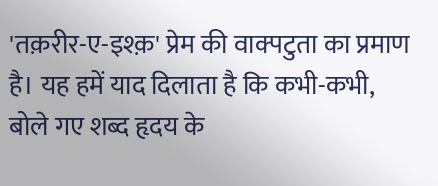'तक़रीर-ए-इश्क़' प्रेम की वाक्पटुता का प्रमाण है। यह हमें याद दिलाता है कि कभी-कभी, बोले गए शब्द हृदय के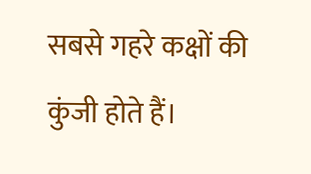सबसे गहरे कक्षों की कुंजी होते हैं।